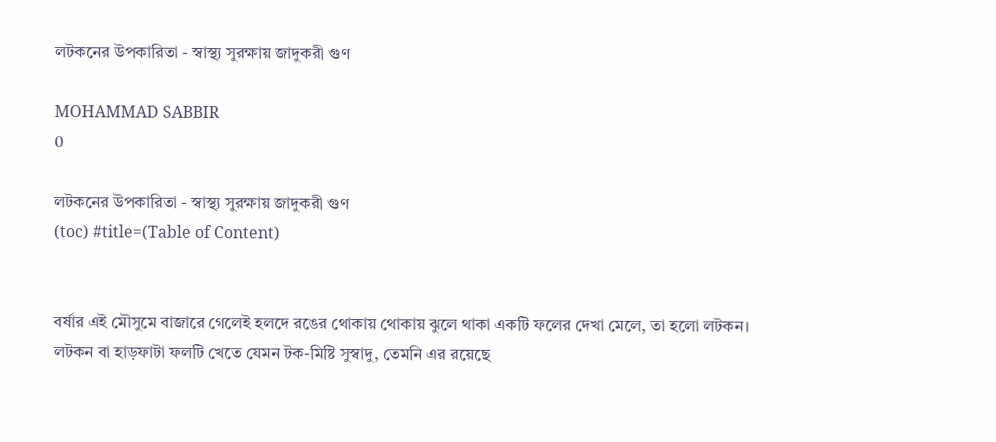লটকনের উপকারিতা - স্বাস্থ্য সুরক্ষায় জাদুকরী গুণ

MOHAMMAD SABBIR
0

লটকনের উপকারিতা - স্বাস্থ্য সুরক্ষায় জাদুকরী গুণ
(toc) #title=(Table of Content)


বর্ষার এই মৌসুমে বাজারে গেলেই হলদে রঙের থোকায় থোকায় ঝুলে থাকা একটি ফলের দেখা মেলে, তা হলো লটকন। লটকন বা হাড়ফাটা ফলটি খেতে যেমন টক-মিষ্টি সুস্বাদু, তেমনি এর রয়েছে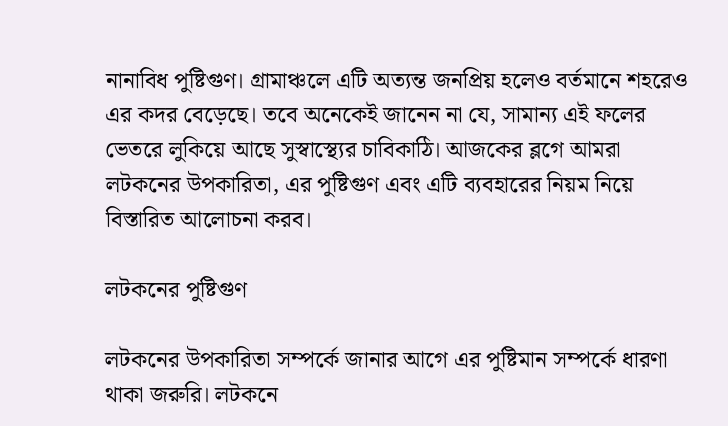নানাবিধ পুষ্টিগুণ। গ্রামাঞ্চলে এটি অত্যন্ত জনপ্রিয় হলেও বর্তমানে শহরেও এর কদর বেড়েছে। তবে অনেকেই জানেন না যে, সামান্য এই ফলের ভেতরে লুকিয়ে আছে সুস্বাস্থ্যের চাবিকাঠি। আজকের ব্লগে আমরা
লটকনের উপকারিতা, এর পুষ্টিগুণ এবং এটি ব্যবহারের নিয়ম নিয়ে বিস্তারিত আলোচনা করব।

লটকনের পুষ্টিগুণ

লটকনের উপকারিতা সম্পর্কে জানার আগে এর পুষ্টিমান সম্পর্কে ধারণা থাকা জরুরি। লটকনে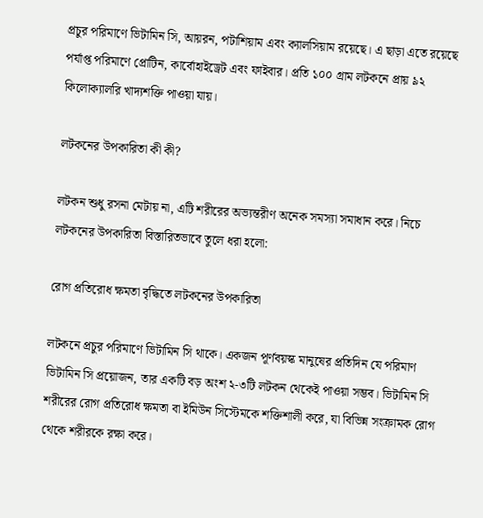প্রচুর পরিমাণে ভিটামিন সি, আয়রন, পটাশিয়াম এবং ক্যালসিয়াম রয়েছে। এ ছাড়া এতে রয়েছে পর্যাপ্ত পরিমাণে প্রোটিন, কার্বোহাইড্রেট এবং ফাইবার। প্রতি ১০০ গ্রাম লটকনে প্রায় ৯২ কিলোক্যালরি খাদ্যশক্তি পাওয়া যায়।

লটকনের উপকারিতা কী কী?

লটকন শুধু রসনা মেটায় না, এটি শরীরের অভ্যন্তরীণ অনেক সমস্যা সমাধান করে। নিচে লটকনের উপকারিতা বিস্তারিতভাবে তুলে ধরা হলো:

রোগ প্রতিরোধ ক্ষমতা বৃদ্ধিতে লটকনের উপকারিতা

লটকনে প্রচুর পরিমাণে ভিটামিন সি থাকে। একজন পূর্ণবয়স্ক মানুষের প্রতিদিন যে পরিমাণ ভিটামিন সি প্রয়োজন, তার একটি বড় অংশ ২-৩টি লটকন থেকেই পাওয়া সম্ভব। ভিটামিন সি শরীরের রোগ প্রতিরোধ ক্ষমতা বা ইমিউন সিস্টেমকে শক্তিশালী করে, যা বিভিন্ন সংক্রামক রোগ থেকে শরীরকে রক্ষা করে।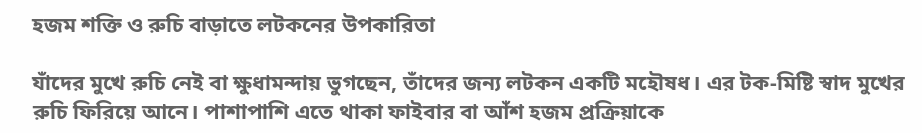হজম শক্তি ও রুচি বাড়াতে লটকনের উপকারিতা

যাঁদের মুখে রুচি নেই বা ক্ষুধামন্দায় ভুগছেন, তাঁদের জন্য লটকন একটি মহৌষধ। এর টক-মিষ্টি স্বাদ মুখের রুচি ফিরিয়ে আনে। পাশাপাশি এতে থাকা ফাইবার বা আঁশ হজম প্রক্রিয়াকে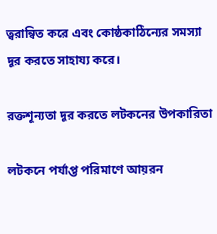ত্বরান্বিত করে এবং কোষ্ঠকাঠিন্যের সমস্যা দূর করতে সাহায্য করে।

রক্তশূন্যতা দূর করতে লটকনের উপকারিতা

লটকনে পর্যাপ্ত পরিমাণে আয়রন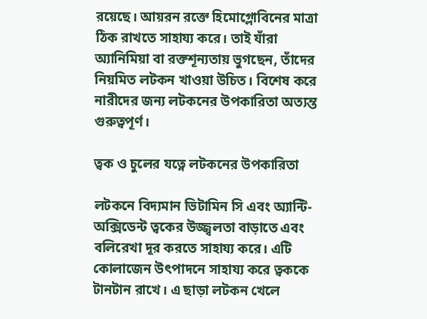রয়েছে। আয়রন রক্তে হিমোগ্লোবিনের মাত্রা ঠিক রাখতে সাহায্য করে। তাই যাঁরা অ্যানিমিয়া বা রক্তশূন্যতায় ভুগছেন, তাঁদের নিয়মিত লটকন খাওয়া উচিত। বিশেষ করে নারীদের জন্য লটকনের উপকারিতা অত্যন্ত গুরুত্বপূর্ণ।

ত্বক ও চুলের যত্নে লটকনের উপকারিতা

লটকনে বিদ্যমান ভিটামিন সি এবং অ্যান্টি-অক্সিডেন্ট ত্বকের উজ্জ্বলতা বাড়াতে এবং বলিরেখা দূর করতে সাহায্য করে। এটি কোলাজেন উৎপাদনে সাহায্য করে ত্বককে টানটান রাখে। এ ছাড়া লটকন খেলে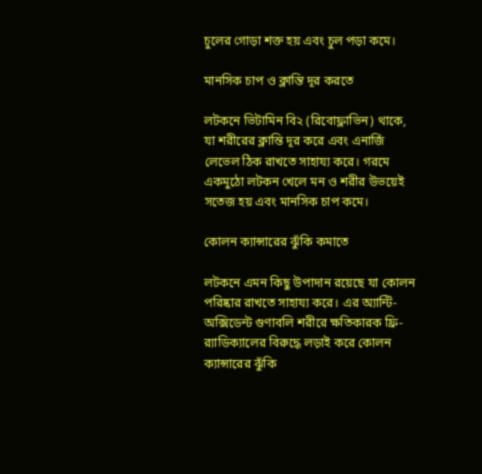চুলের গোড়া শক্ত হয় এবং চুল পড়া কমে।

মানসিক চাপ ও ক্লান্তি দূর করতে

লটকনে ভিটামিন বি২ (রিবোফ্লাভিন) থাকে, যা শরীরের ক্লান্তি দূর করে এবং এনার্জি লেভেল ঠিক রাখতে সাহায্য করে। গরমে একমুঠো লটকন খেলে মন ও শরীর উভয়েই সতেজ হয় এবং মানসিক চাপ কমে।

কোলন ক্যান্সারের ঝুঁকি কমাতে

লটকনে এমন কিছু উপাদান রয়েছে যা কোলন পরিষ্কার রাখতে সাহায্য করে। এর অ্যান্টি-অক্সিডেন্ট গুণাবলি শরীরে ক্ষতিকারক ফ্রি-র‍্যাডিক্যালের বিরুদ্ধে লড়াই করে কোলন ক্যান্সারের ঝুঁকি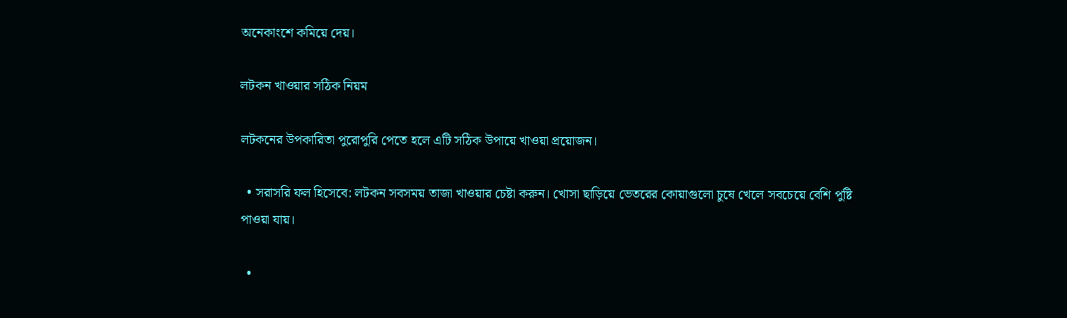অনেকাংশে কমিয়ে দেয়।

লটকন খাওয়ার সঠিক নিয়ম

লটকনের উপকারিতা পুরোপুরি পেতে হলে এটি সঠিক উপায়ে খাওয়া প্রয়োজন।

  • সরাসরি ফল হিসেবে: লটকন সবসময় তাজা খাওয়ার চেষ্টা করুন। খোসা ছাড়িয়ে ভেতরের কোয়াগুলো চুষে খেলে সবচেয়ে বেশি পুষ্টি পাওয়া যায়।

  •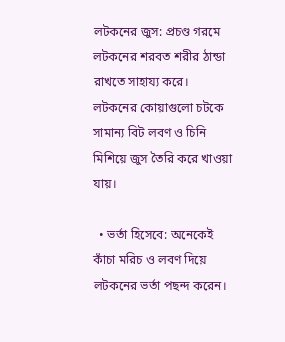লটকনের জুস: প্রচণ্ড গরমে লটকনের শরবত শরীর ঠান্ডা রাখতে সাহায্য করে। লটকনের কোয়াগুলো চটকে সামান্য বিট লবণ ও চিনি মিশিয়ে জুস তৈরি করে খাওয়া যায়।

  • ভর্তা হিসেবে: অনেকেই কাঁচা মরিচ ও লবণ দিয়ে লটকনের ভর্তা পছন্দ করেন।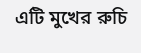এটি মুখের রুচি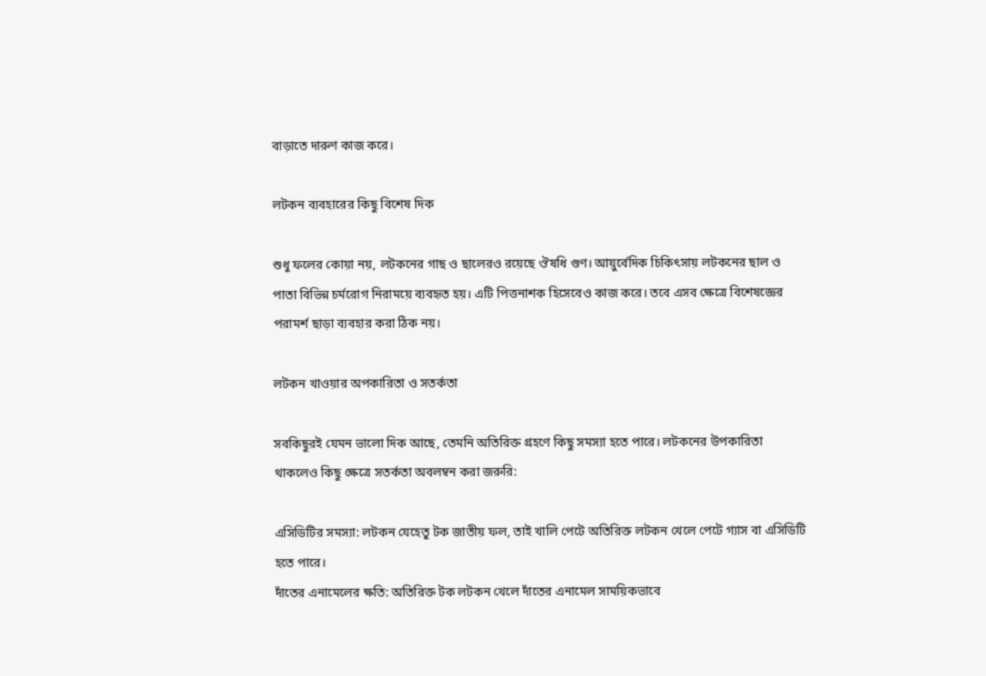বাড়াতে দারুণ কাজ করে।

লটকন ব্যবহারের কিছু বিশেষ দিক

শুধু ফলের কোয়া নয়, লটকনের গাছ ও ছালেরও রয়েছে ঔষধি গুণ। আয়ুর্বেদিক চিকিৎসায় লটকনের ছাল ও পাতা বিভিন্ন চর্মরোগ নিরাময়ে ব্যবহৃত হয়। এটি পিত্তনাশক হিসেবেও কাজ করে। তবে এসব ক্ষেত্রে বিশেষজ্ঞের পরামর্শ ছাড়া ব্যবহার করা ঠিক নয়।

লটকন খাওয়ার অপকারিতা ও সতর্কতা

সবকিছুরই যেমন ভালো দিক আছে, তেমনি অতিরিক্ত গ্রহণে কিছু সমস্যা হতে পারে। লটকনের উপকারিতা থাকলেও কিছু ক্ষেত্রে সতর্কতা অবলম্বন করা জরুরি:

এসিডিটির সমস্যা: লটকন যেহেতু টক জাতীয় ফল, তাই খালি পেটে অতিরিক্ত লটকন খেলে পেটে গ্যাস বা এসিডিটি হতে পারে।
দাঁতের এনামেলের ক্ষতি: অতিরিক্ত টক লটকন খেলে দাঁতের এনামেল সাময়িকভাবে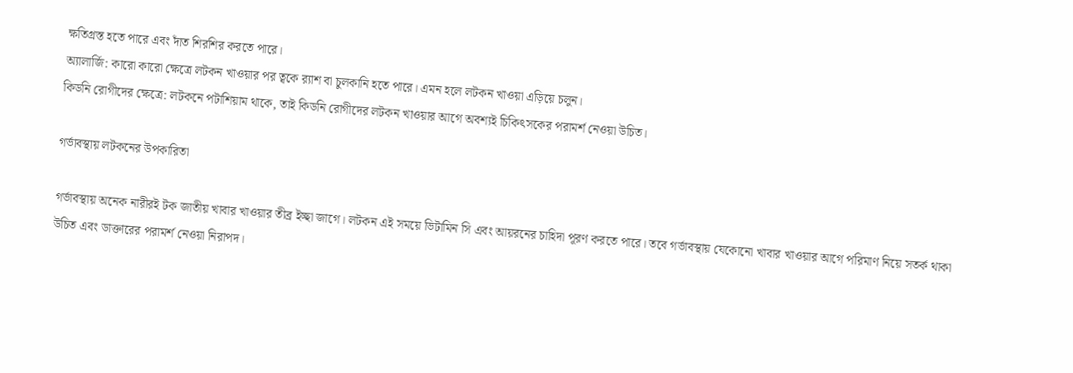ক্ষতিগ্রস্ত হতে পারে এবং দাঁত শিরশির করতে পারে।
অ্যালার্জি: কারো কারো ক্ষেত্রে লটকন খাওয়ার পর ত্বকে র‍্যাশ বা চুলকানি হতে পারে। এমন হলে লটকন খাওয়া এড়িয়ে চলুন।
কিডনি রোগীদের ক্ষেত্রে: লটকনে পটাশিয়াম থাকে, তাই কিডনি রোগীদের লটকন খাওয়ার আগে অবশ্যই চিকিৎসকের পরামর্শ নেওয়া উচিত।

গর্ভাবস্থায় লটকনের উপকারিতা

গর্ভাবস্থায় অনেক নারীরই টক জাতীয় খাবার খাওয়ার তীব্র ইচ্ছা জাগে। লটকন এই সময়ে ভিটামিন সি এবং আয়রনের চাহিদা পূরণ করতে পারে। তবে গর্ভাবস্থায় যেকোনো খাবার খাওয়ার আগে পরিমাণ নিয়ে সতর্ক থাকা উচিত এবং ডাক্তারের পরামর্শ নেওয়া নিরাপদ।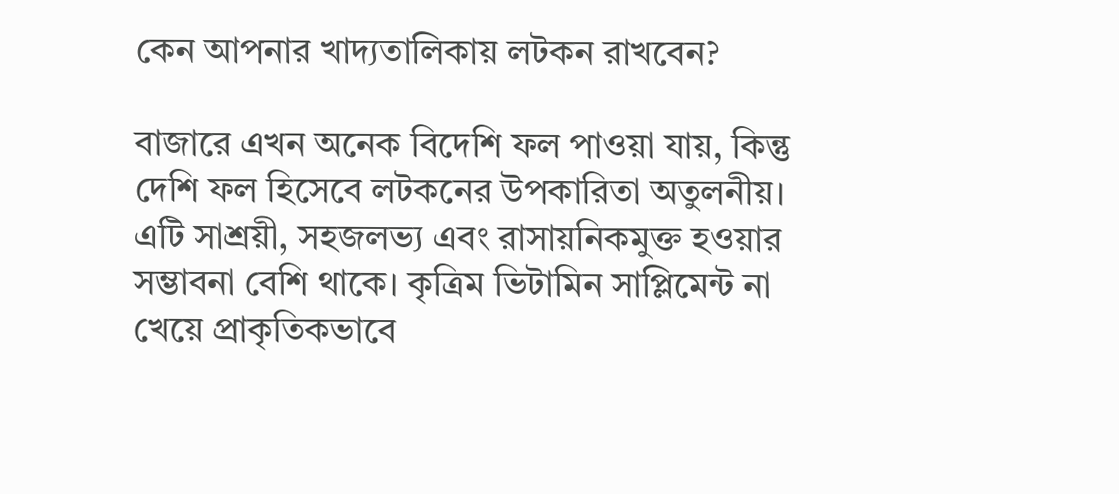কেন আপনার খাদ্যতালিকায় লটকন রাখবেন?

বাজারে এখন অনেক বিদেশি ফল পাওয়া যায়, কিন্তু দেশি ফল হিসেবে লটকনের উপকারিতা অতুলনীয়। এটি সাশ্রয়ী, সহজলভ্য এবং রাসায়নিকমুক্ত হওয়ার সম্ভাবনা বেশি থাকে। কৃত্রিম ভিটামিন সাপ্লিমেন্ট না খেয়ে প্রাকৃতিকভাবে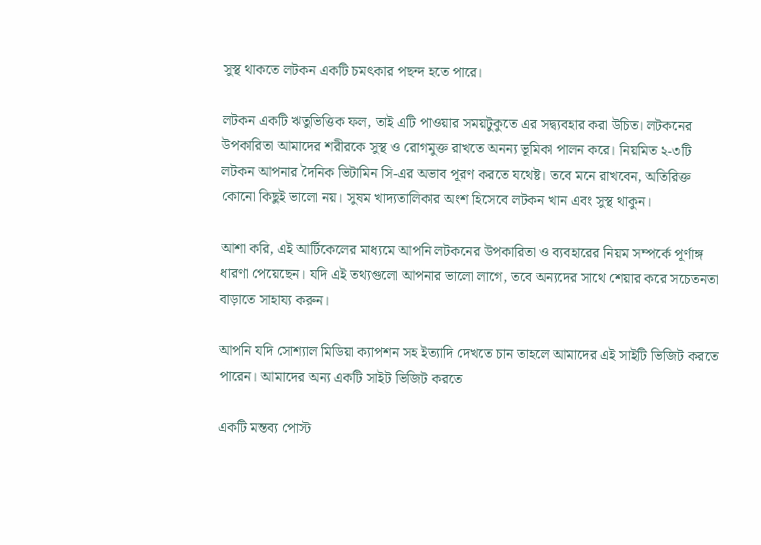সুস্থ থাকতে লটকন একটি চমৎকার পছন্দ হতে পারে।

লটকন একটি ঋতুভিত্তিক ফল, তাই এটি পাওয়ার সময়টুকুতে এর সদ্ব্যবহার করা উচিত। লটকনের উপকারিতা আমাদের শরীরকে সুস্থ ও রোগমুক্ত রাখতে অনন্য ভূমিকা পালন করে। নিয়মিত ২-৩টি লটকন আপনার দৈনিক ভিটামিন সি-এর অভাব পূরণ করতে যথেষ্ট। তবে মনে রাখবেন, অতিরিক্ত কোনো কিছুই ভালো নয়। সুষম খাদ্যতালিকার অংশ হিসেবে লটকন খান এবং সুস্থ থাকুন।

আশা করি, এই আর্টিকেলের মাধ্যমে আপনি লটকনের উপকারিতা ও ব্যবহারের নিয়ম সম্পর্কে পূর্ণাঙ্গ ধারণা পেয়েছেন। যদি এই তথ্যগুলো আপনার ভালো লাগে, তবে অন্যদের সাথে শেয়ার করে সচেতনতা বাড়াতে সাহায্য করুন।

আপনি যদি সোশ্যাল মিডিয়া ক্যাপশন সহ ইত্যাদি দেখতে চান তাহলে আমাদের এই সাইটি ভিজিট করতে পারেন। আমাদের অন্য একটি সাইট ভিজিট করতে

একটি মন্তব্য পোস্ট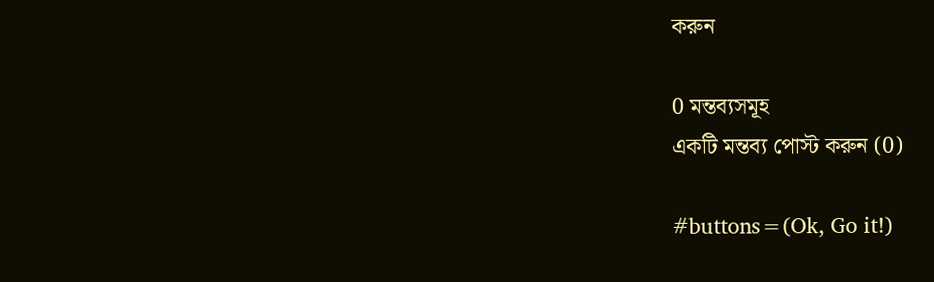করুন

0 মন্তব্যসমূহ
একটি মন্তব্য পোস্ট করুন (0)

#buttons=(Ok, Go it!)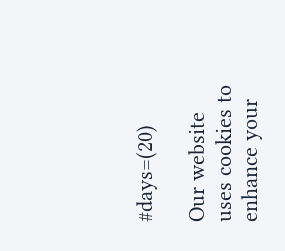#days=(20)

Our website uses cookies to enhance your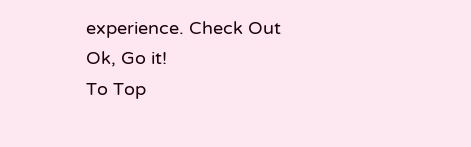experience. Check Out
Ok, Go it!
To Top